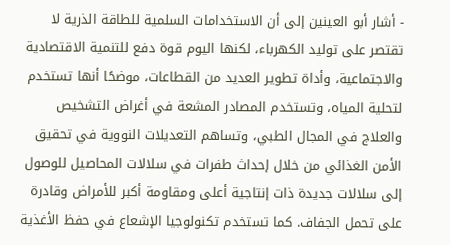- أشار أبو العينين إلى أن الاستخدامات السلمية للطاقة الذرية لا تقتصر على توليد الكهرباء، لكنها اليوم قوة دفع للتنمية الاقتصادية والاجتماعية، وأداة تطوير العديد من القطاعات، موضحًا أنها تستخدم لتحلية المياه، وتستخدم المصادر المشعة في أغراض التشخيص والعلاج في المجال الطبي، وتساهم التعديلات النووية في تحقيق الأمن الغذائي من خلال إحداث طفرات في سلالات المحاصيل للوصول إلى سلالات جديدة ذات إنتاجية أعلى ومقاومة أكبر للأمراض وقادرة على تحمل الجفاف. كما تستخدم تكنولوجيا الإشعاع في حفظ الأغذية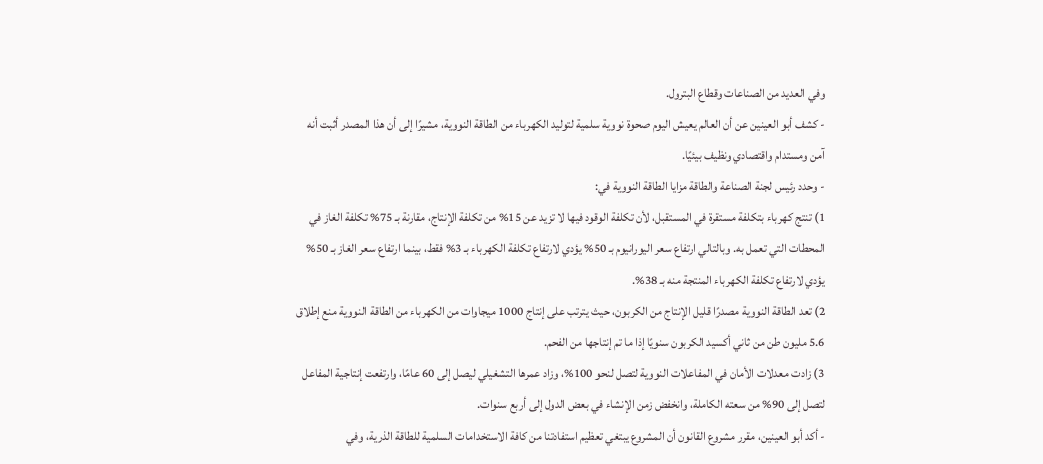وفي العديد من الصناعات وقطاع البترول.
- كشف أبو العينين عن أن العالم يعيش اليوم صحوة نووية سلمية لتوليد الكهرباء من الطاقة النووية، مشيرًا إلى أن هذا المصدر أثبت أنه آمن ومستدام واقتصادي ونظيف بيئيًا.
- وحدد رئيس لجنة الصناعة والطاقة مزايا الطاقة النووية في:
1) تنتج كهرباء بتكلفة مستقرة في المستقبل، لأن تكلفة الوقود فيها لا تزيد عن 15% من تكلفة الإنتاج، مقارنة بـ 75% تكلفة الغاز في المحطات التي تعمل به. وبالتالي ارتفاع سعر اليورانيوم بـ 50% يؤدي لارتفاع تكلفة الكهرباء بـ 3% فقط، بينما ارتفاع سعر الغاز بـ 50% يؤدي لارتفاع تكلفة الكهرباء المنتجة منه بـ 38%.
2) تعد الطاقة النووية مصدرًا قليل الإنتاج من الكربون، حيث يترتب على إنتاج 1000 ميجاوات من الكهرباء من الطاقة النووية منع إطلاق 5.6 مليون طن من ثاني أكسيد الكربون سنويًا إذا ما تم إنتاجها من الفحم.
3) زادت معدلات الأمان في المفاعلات النووية لتصل لنحو 100%، وزاد عمرها التشغيلي ليصل إلى 60 عامًا، وارتفعت إنتاجية المفاعل لتصل إلى 90% من سعته الكاملة، وانخفض زمن الإنشاء في بعض الدول إلى أربع سنوات.
- أكد أبو العينين، مقرر مشروع القانون أن المشروع يبتغي تعظيم استفادتنا من كافة الاستخدامات السلمية للطاقة الذرية، وفي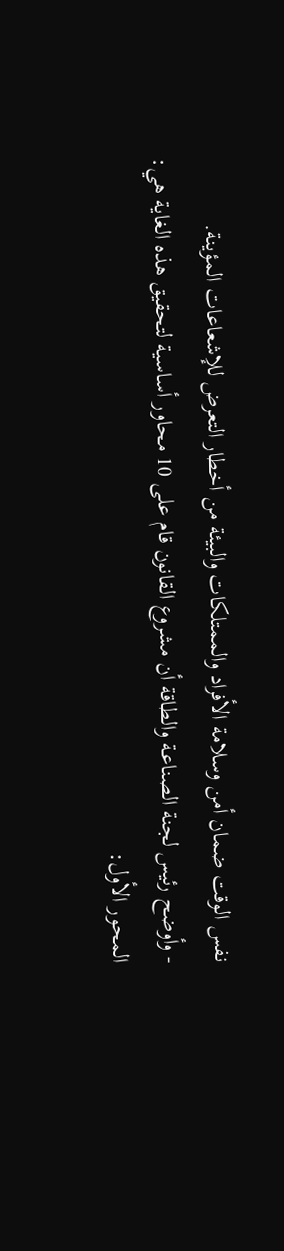نفس الوقت ضمان أمن وسلامة الأفراد والممتلكات والبيئة من أخطار التعرض للإشعاعات المؤينة.
- وأوضح رئيس لجنة الصناعـة والطاقة أن مشروع القانون قام على 10 محاور أساسية لتحقيق هذه الغاية هي:
المحور الأول: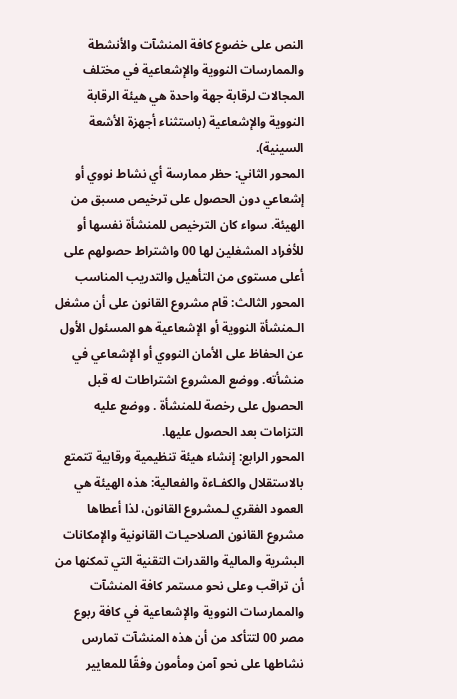النص على خضوع كافة المنشآت والأنشطة والممارسات النووية والإشعاعية في مختلف المجالات لرقابة جهة واحدة هي هيئة الرقابة النووية والإشعاعية (باستثناء أجهزة الأشعة السينية).
المحور الثاني: حظر ممارسة أي نشاط نووي أو إشعاعي دون الحصول على ترخيص مسبق من الهيئة. سواء كان الترخيص للمنشأة نفسها أو للأفراد المشغلين لها 00 واشتراط حصولهم على أعلى مستوى من التأهيل والتدريب المناسب
المحور الثالث: قام مشروع القانون على أن مشغل الـمنشأة النووية أو الإشعاعية هو المسئول الأول عن الحفاظ على الأمان النووي أو الإشعاعي في منشأته. ووضع المشروع اشتراطات له قبل الحصول على رخصة للمنشأة . ووضع عليه التزامات بعد الحصول عليها.
المحور الرابع: إنشاء هيئة تنظيمية ورقابية تتمتع بالاستقلال والكفـاءة والفعالية: هذه الهيئة هي العمود الفقري لـمشروع القانون، لذا أعطاها مشروع القانون الصلاحيـات القانونية والإمكانات البشرية والمالية والقدرات التقنية التي تمكنها من أن تراقب وعلى نحو مستمر كافة المنشآت والممارسات النووية والإشعاعية في كافة ربوع مصر 00 لتتأكد من أن هذه المنشآت تمارس نشاطها على نحو آمن ومأمون وفقًا للمعايير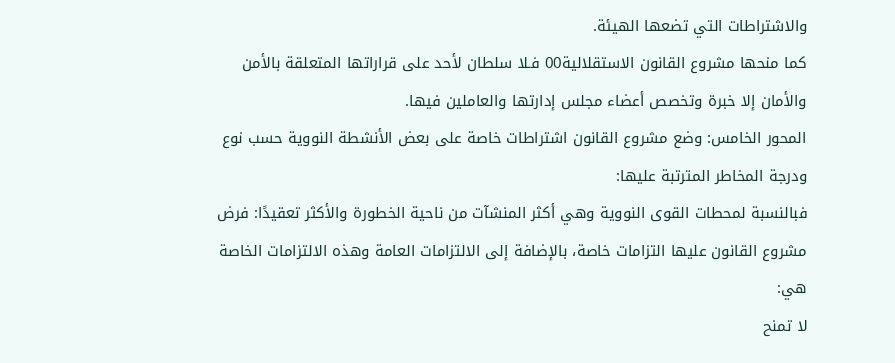والاشتراطات التي تضعها الهيئة.
كما منحها مشروع القانون الاستقلالية00 فـلا سلطان لأحد على قراراتها المتعلقة بالأمن والأمان إلا خبرة وتخصص أعضاء مجلس إدارتها والعاملين فيها.
المحور الخامس: وضع مشروع القانون اشتراطات خاصة على بعض الأنشطة النووية حسب نوع ودرجة المخاطر المترتبة عليها:
فبالنسبة لمحطات القوى النووية وهي أكثر المنشآت من ناحية الخطورة والأكثر تعقيدًا: فرض مشروع القانون عليها التزامات خاصة، بالإضافة إلى الالتزامات العامة وهذه الالتزامات الخاصة هي:
لا تمنح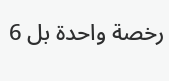رخصة واحدة بل 6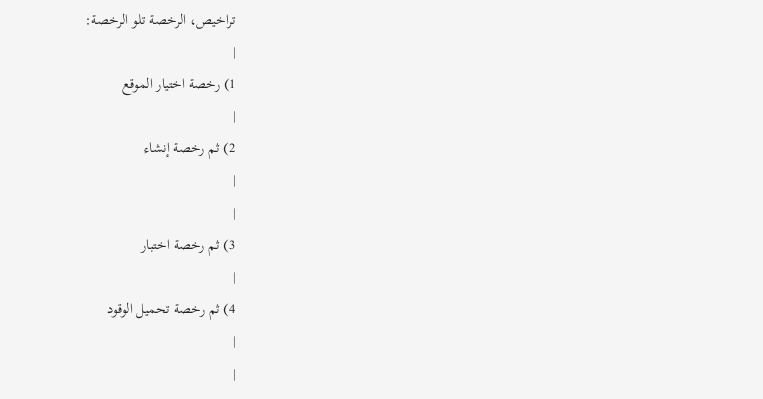تراخيص، الرخصة تلو الرخصة:
|
1) رخصة اختيار الموقع
|
2) ثم رخصة إنشاء
|
|
3) ثم رخصة اختبار
|
4) ثم رخصة تحميل الوقود
|
|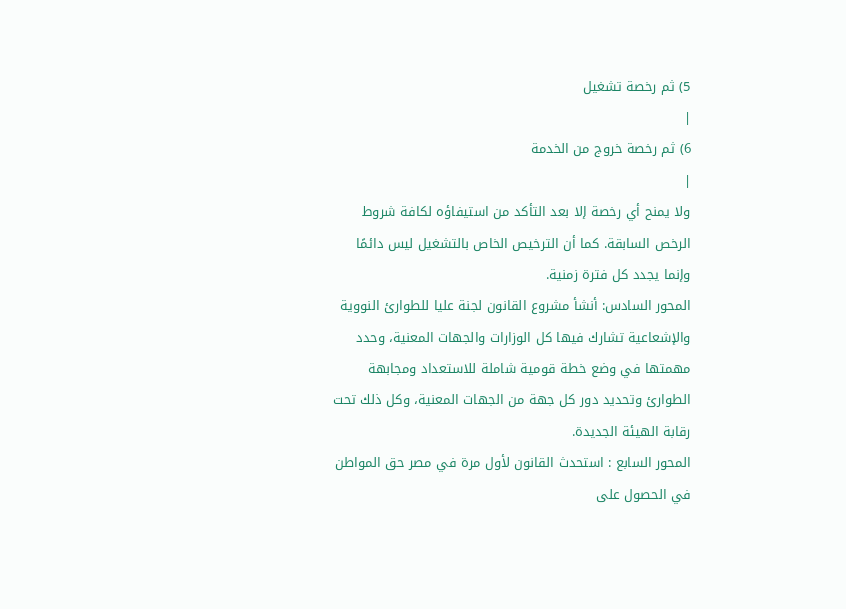5) ثم رخصة تشغيل
|
6) ثم رخصة خروج من الخدمة
|
ولا يمنح أي رخصة إلا بعد التأكد من استيفاؤه لكافة شروط الرخص السابقة. كما أن الترخيص الخاص بالتشغيل ليس دائمًا وإنما يجدد كل فترة زمنية.
المحور السادس: أنشأ مشروع القانون لجنة عليا للطوارئ النووية والإشعاعية تشارك فيها كل الوزارات والجهات المعنية، وحدد مهمتها في وضع خطة قومية شاملة للاستعداد ومجابهة الطوارئ وتحديد دور كل جهة من الجهات المعنية، وكل ذلك تحت رقابة الهيئة الجديدة.
المحور السابع : استحدث القانون لأول مرة في مصر حق المواطن في الحصول على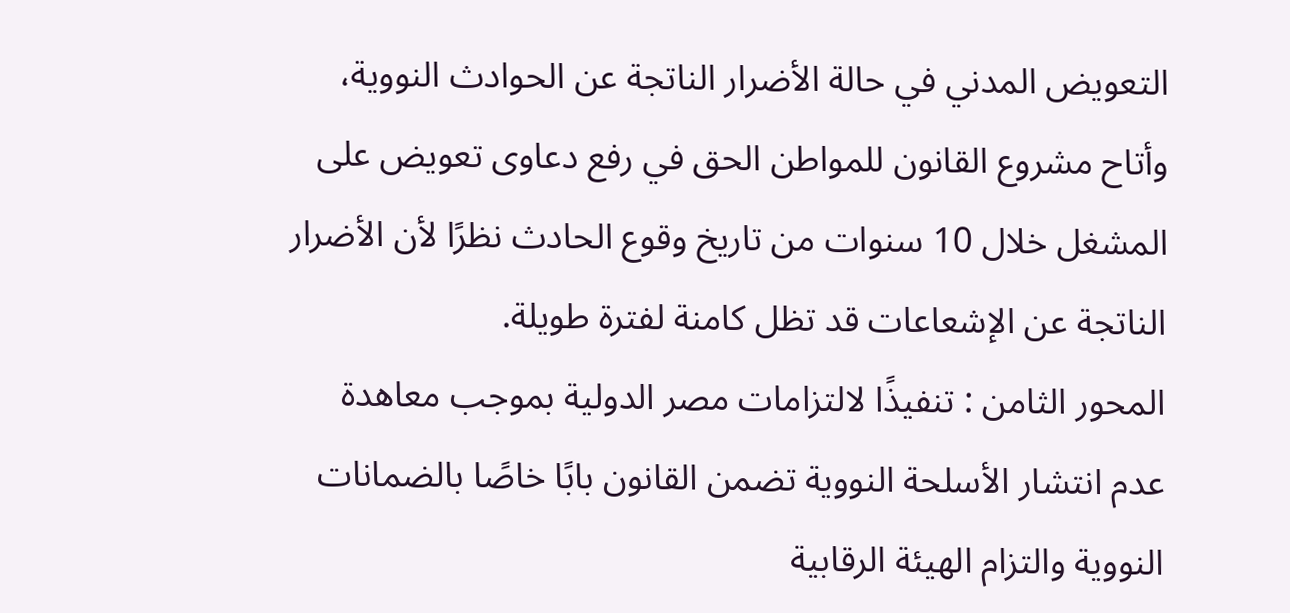التعويض المدني في حالة الأضرار الناتجة عن الحوادث النووية، وأتاح مشروع القانون للمواطن الحق في رفع دعاوى تعويض على المشغل خلال 10 سنوات من تاريخ وقوع الحادث نظرًا لأن الأضرار الناتجة عن الإشعاعات قد تظل كامنة لفترة طويلة.
المحور الثامن : تنفيذًا لالتزامات مصر الدولية بموجب معاهدة عدم انتشار الأسلحة النووية تضمن القانون بابًا خاصًا بالضمانات النووية والتزام الهيئة الرقابية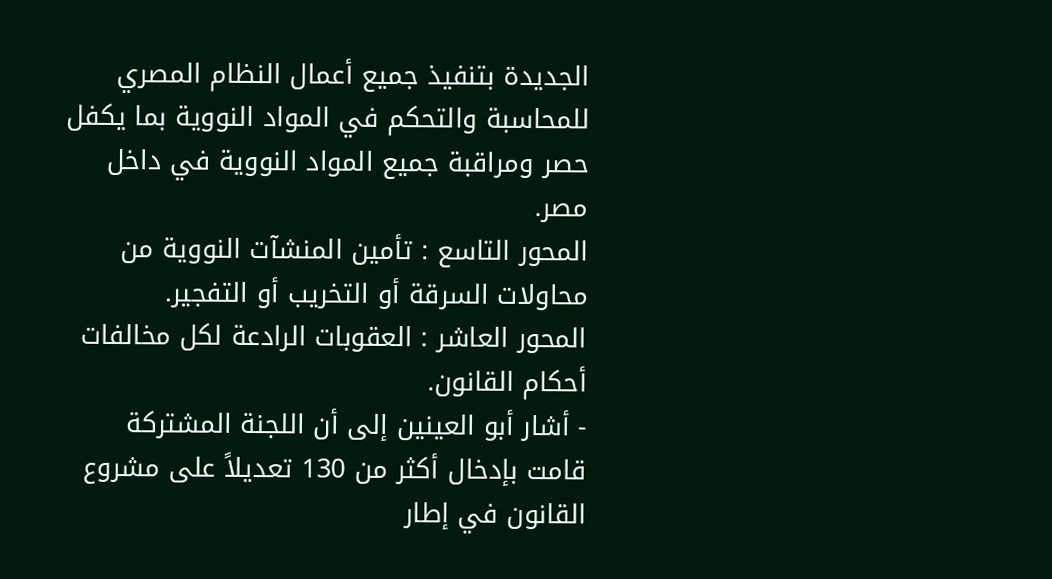الجديدة بتنفيذ جميع أعمال النظام المصري للمحاسبة والتحكم في المواد النووية بما يكفل حصر ومراقبة جميع المواد النووية في داخل مصر.
المحور التاسع : تأمين المنشآت النووية من محاولات السرقة أو التخريب أو التفجير.
المحور العاشر : العقوبات الرادعة لكل مخالفات أحكام القانون.
- أشار أبو العينين إلى أن اللجنة المشتركة قامت بإدخال أكثر من 130 تعديلاً على مشروع القانون في إطار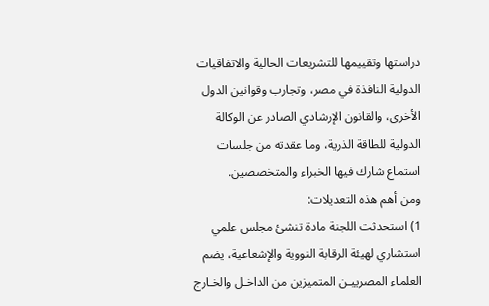دراستها وتقييمها للتشريعات الحالية والاتفاقيات الدولية النافذة في مصر، وتجارب وقوانين الدول الأخرى، والقانون الإرشادي الصادر عن الوكالة الدولية للطاقة الذرية، وما عقدته من جلسات استماع شارك فيها الخبراء والمتخصصين.
ومن أهم هذه التعديلات:
1) استحدثت اللجنة مادة تنشئ مجلس علمي استشاري لهيئة الرقابة النووية والإشعاعية، يضم العلماء المصرييـن المتميزين من الداخـل والخـارج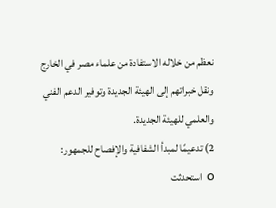نعظم من خلاله الاستفادة من علماء مصر في الخارج ونقل خبراتهم إلى الهيئة الجديدة وتوفير الدعم الفني والعلمي للهيئة الجديدة.
2) تدعيمًا لمبدأ الشفافية والإفصاح للجمهور:
o استحدثت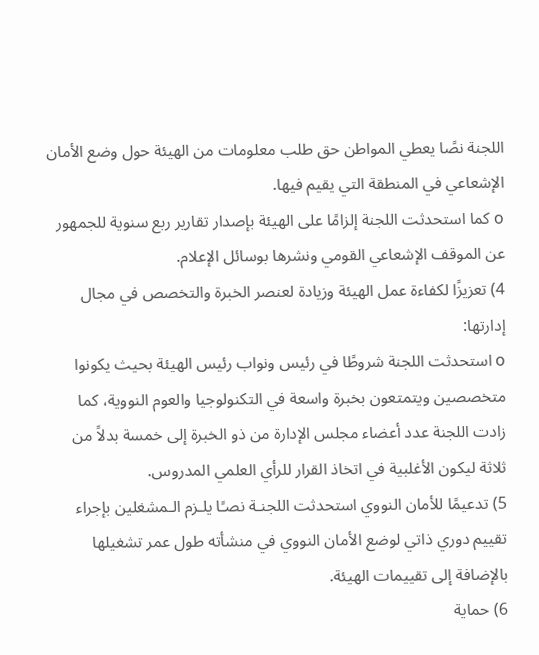اللجنة نصًا يعطي المواطن حق طلب معلومات من الهيئة حول وضع الأمان الإشعاعي في المنطقة التي يقيم فيها.
o كما استحدثت اللجنة إلزامًا على الهيئة بإصدار تقارير ربع سنوية للجمهور عن الموقف الإشعاعي القومي ونشرها بوسائل الإعلام.
4) تعزيزًا لكفاءة عمل الهيئة وزيادة لعنصر الخبرة والتخصص في مجال إدارتها:
o استحدثت اللجنة شروطًا في رئيس ونواب رئيس الهيئة بحيث يكونوا متخصصين ويتمتعون بخبرة واسعة في التكنولوجيا والعوم النووية، كما زادت اللجنة عدد أعضاء مجلس الإدارة من ذو الخبرة إلى خمسة بدلاً من ثلاثة ليكون الأغلبية في اتخاذ القرار للرأي العلمي المدروس.
5) تدعيمًا للأمان النووي استحدثت اللجنـة نصـًا يلـزم الـمشغلين بإجراء تقييم دوري ذاتي لوضع الأمان النووي في منشأته طول عمر تشغيلها بالإضافة إلى تقييمات الهيئة.
6) حماية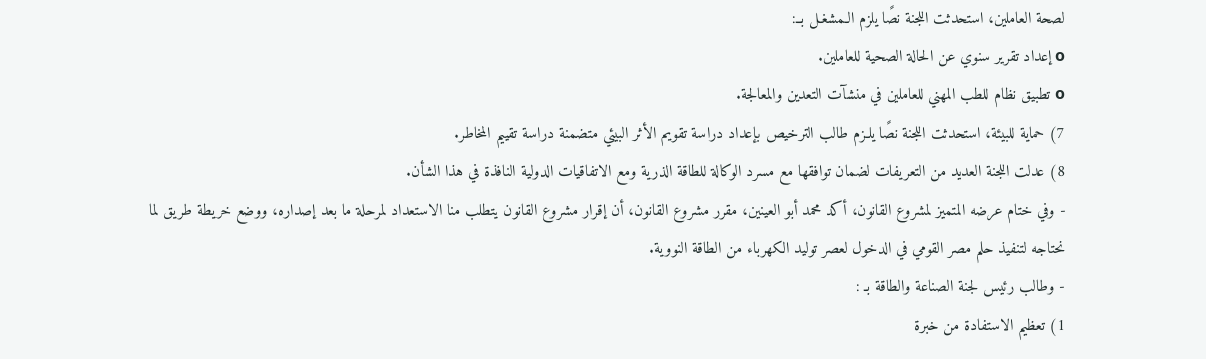لصحة العاملين، استحدثت اللجنة نصًا يلزم الـمشغـل بــ:
o إعداد تقرير سنوي عن الحالة الصحية للعاملين.
o تطبيق نظام للطب المهني للعاملين في منشآت التعدين والمعالجة.
7) حماية للبيئة، استحدثت اللجنة نصًا يلـزم طالب الترخيص بإعداد دراسة تقويم الأثر البيئي متضمنة دراسة تقييم المخاطر.
8) عدلت اللجنة العديد من التعريفات لضمان توافقها مع مسرد الوكالة للطاقة الذرية ومع الاتفاقيات الدولية النافذة في هذا الشأن.
- وفي ختام عرضه المتميز لمشروع القانون، أكد محمد أبو العينين، مقرر مشروع القانون، أن إقرار مشروع القانون يتطلب منا الاستعداد لمرحلة ما بعد إصداره، ووضع خريطة طريق لما نحتاجه لتنفيذ حلم مصر القومي في الدخول لعصر توليد الكهرباء من الطاقة النووية.
- وطالب رئيس لجنة الصناعة والطاقة بـ :
1) تعظيم الاستفادة من خبرة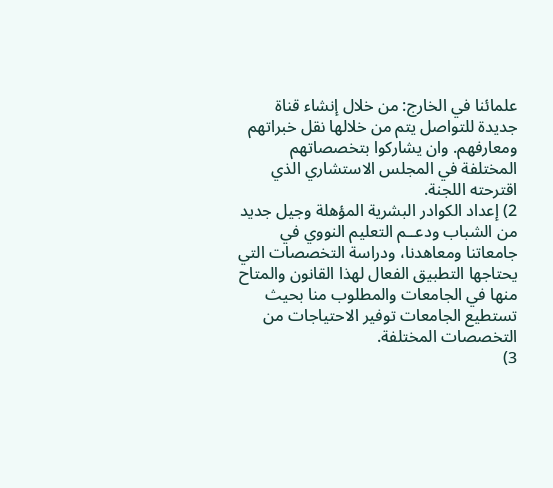علمائنا في الخارج: من خلال إنشاء قناة جديدة للتواصل يتم من خلالها نقل خبراتهم ومعارفهم. وان يشاركوا بتخصصاتهم المختلفة في المجلس الاستشاري الذي اقترحته اللجنة.
2) إعداد الكوادر البشرية المؤهلة وجيل جديد من الشباب ودعــم التعليم النووي في جامعاتنا ومعاهدنا، ودراسة التخصصات التي يحتاجها التطبيق الفعال لهذا القانون والمتاح منها في الجامعات والمطلوب منا بحيث تستطيع الجامعات توفير الاحتياجات من التخصصات المختلفة.
3)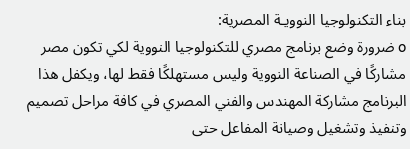بناء التكنولوجيا النوويـة المصرية:
o ضرورة وضع برنامج مصري للتكنولوجيا النووية لكي تكون مصر مشاركًا في الصناعة النووية وليس مستهلكًا فقط لها، ويكفل هذا البرنامج مشاركة المهندس والفني المصري في كافة مراحل تصميم وتنفيذ وتشغيل وصيانة المفاعل حتى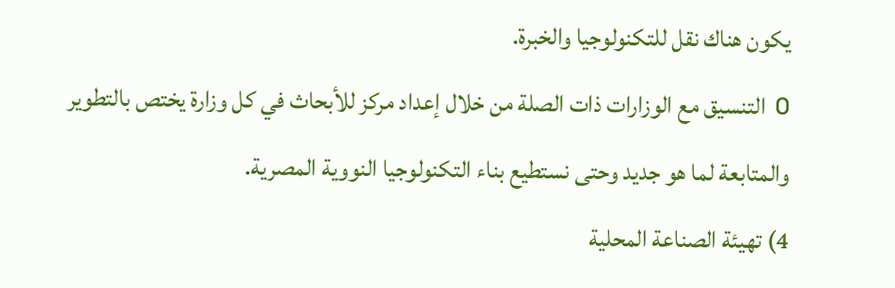يكون هناك نقل للتكنولوجيا والخبرة.
o التنسيق مع الوزارات ذات الصلة من خلال إعداد مركز للأبحاث في كل وزارة يختص بالتطوير والمتابعة لما هو جديد وحتى نستطيع بناء التكنولوجيا النووية المصرية.
4) تهيئة الصناعة المحلية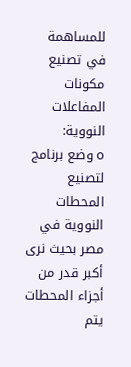للمساهمة في تصنيع مكونات المفاعلات النووية:
o وضع برنامج لتصنيع المحطات النووية في مصر بحيث نرى أكبر قدر من أجزاء المحطات يتم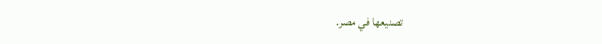تصنيعها في مصر.